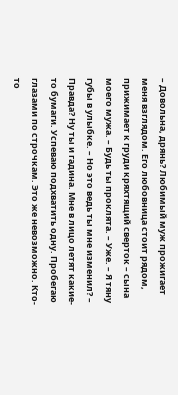– Довольна, дрянь? Любимый муж прожигает меня взглядом. Его любовница стоит рядом, прижимает к груди кряхтящий сверток – сына моего мужа. – Будь ты проклята. – Уже. – Я тяну губы в улыбке. – Но это ведь ты мне изменил? – Правда? Ну ты и гадина. Мне в лицо летят какие-то бумаги. Успеваю подхватить одну. Пробегаю глазами по строчкам. Это же невозможно. Кто-то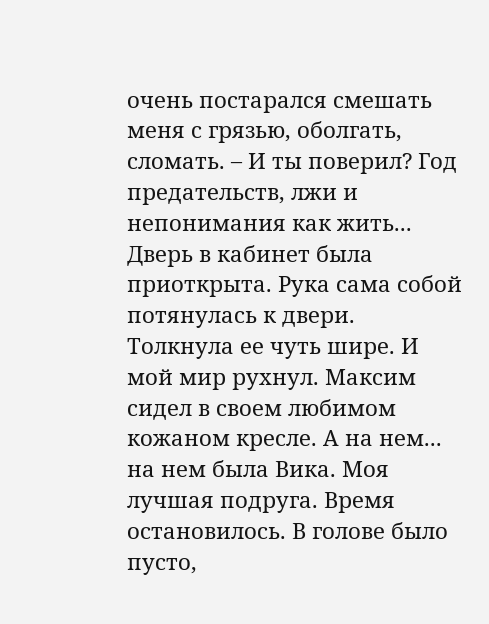очень постарался смешать меня с грязью, оболгать, сломать. – И ты поверил? Год предательств, лжи и непонимания как жить...
Дверь в кабинет была приоткрыта. Рука сама собой потянулась к двери. Толкнула ее чуть шире. И мой мир рухнул. Максим сидел в своем любимом кожаном кресле. А на нем... на нем была Вика. Моя лучшая подруга. Время остановилось. В голове было пусто,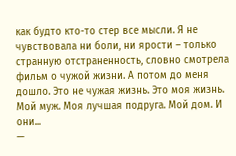как будто кто-то стер все мысли. Я не чувствовала ни боли, ни ярости – только странную отстраненность, словно смотрела фильм о чужой жизни. А потом до меня дошло. Это не чужая жизнь. Это моя жизнь. Мой муж. Моя лучшая подруга. Мой дом. И они...
—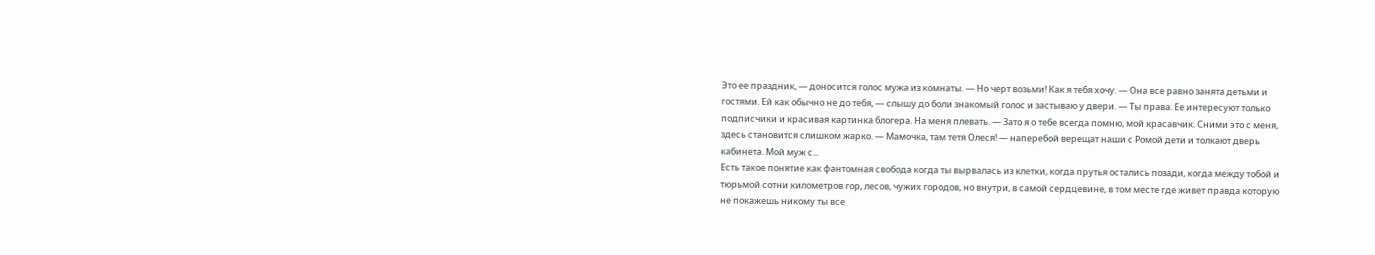Это ее праздник, — доносится голос мужа из комнаты. — Но черт возьми! Как я тебя хочу. — Она все равно занята детьми и гостями. Ей как обычно не до тебя, — слышу до боли знакомый голос и застываю у двери. — Ты права. Ее интересуют только подписчики и красивая картинка блогера. На меня плевать. — Зато я о тебе всегда помню, мой красавчик. Сними это с меня, здесь становится слишком жарко. — Мамочка, там тетя Олеся! — наперебой верещат наши с Ромой дети и толкают дверь кабинета. Мой муж с...
Есть такое понятие как фантомная свобода когда ты вырвалась из клетки, когда прутья остались позади, когда между тобой и тюрьмой сотни километров гор, лесов, чужих городов, но внутри, в самой сердцевине, в том месте где живет правда которую не покажешь никому ты все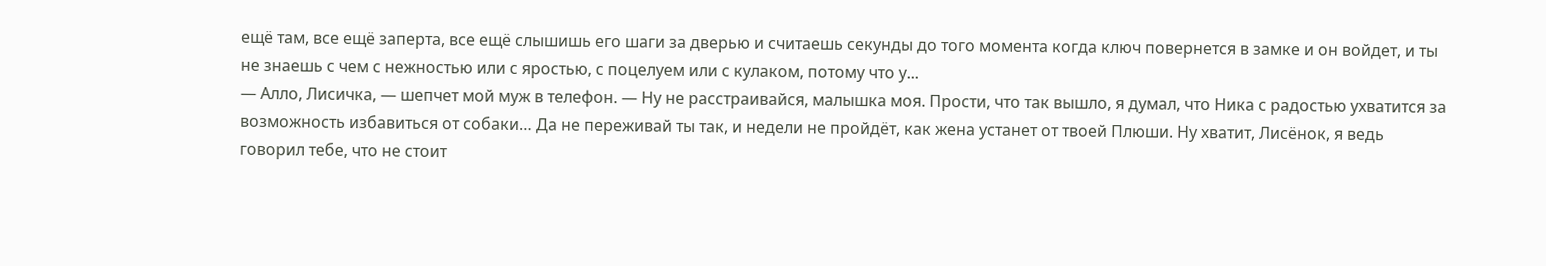ещё там, все ещё заперта, все ещё слышишь его шаги за дверью и считаешь секунды до того момента когда ключ повернется в замке и он войдет, и ты не знаешь с чем с нежностью или с яростью, с поцелуем или с кулаком, потому что у...
— Алло, Лисичка, — шепчет мой муж в телефон. — Ну не расстраивайся, малышка моя. Прости, что так вышло, я думал, что Ника с радостью ухватится за возможность избавиться от собаки… Да не переживай ты так, и недели не пройдёт, как жена устанет от твоей Плюши. Ну хватит, Лисёнок, я ведь говорил тебе, что не стоит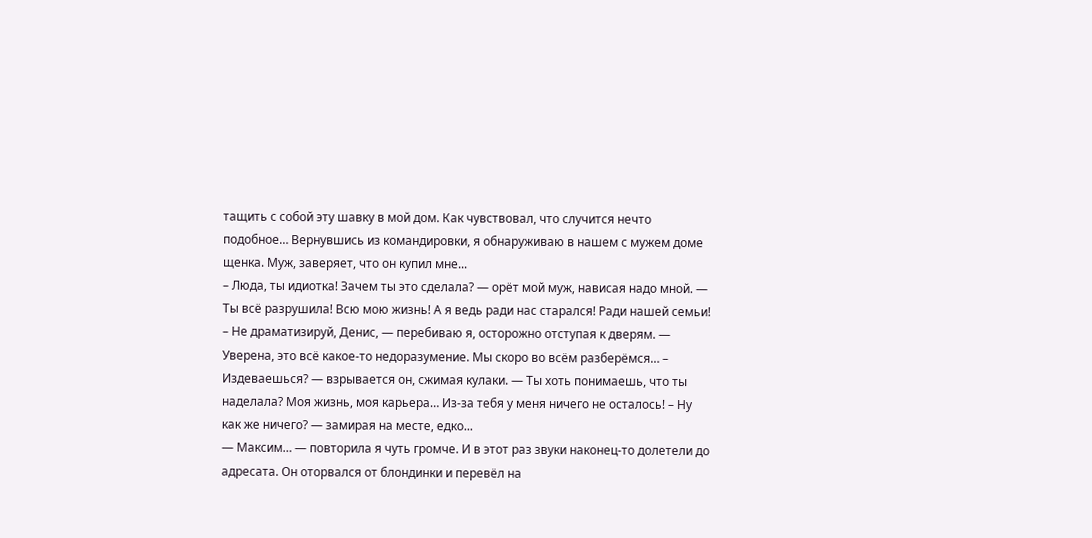тащить с собой эту шавку в мой дом. Как чувствовал, что случится нечто подобное… Вернувшись из командировки, я обнаруживаю в нашем с мужем доме щенка. Муж, заверяет, что он купил мне...
– Люда, ты идиотка! Зачем ты это сделала? — орёт мой муж, нависая надо мной. — Ты всё разрушила! Всю мою жизнь! А я ведь ради нас старался! Ради нашей семьи! – Не драматизируй, Денис, — перебиваю я, осторожно отступая к дверям. — Уверена, это всё какое-то недоразумение. Мы скоро во всём разберёмся… – Издеваешься? — взрывается он, сжимая кулаки. — Ты хоть понимаешь, что ты наделала? Моя жизнь, моя карьера… Из-за тебя у меня ничего не осталось! – Ну как же ничего? — замирая на месте, едко...
— Максим… — повторила я чуть громче. И в этот раз звуки наконец-то долетели до адресата. Он оторвался от блондинки и перевёл на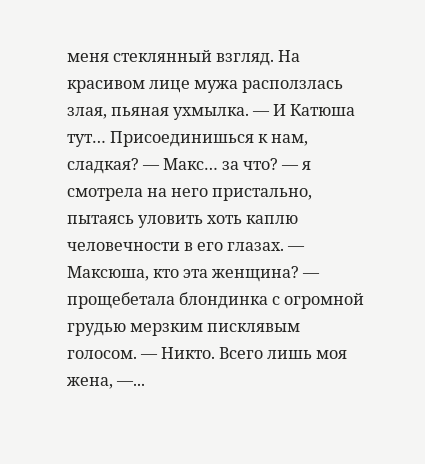меня стеклянный взгляд. На красивом лице мужа расползлась злая, пьяная ухмылка. — И Катюша тут… Присоединишься к нам, сладкая? — Макс… за что? — я смотрела на него пристально, пытаясь уловить хоть каплю человечности в его глазах. — Максюша, кто эта женщина? — прощебетала блондинка с огромной грудью мерзким писклявым голосом. — Никто. Всего лишь моя жена, —...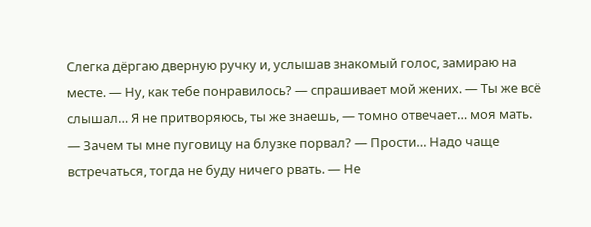Слегка дёргаю дверную ручку и, услышав знакомый голос, замираю на месте. — Ну, как тебе понравилось? — спрашивает мой жених. — Ты же всё слышал… Я не притворяюсь, ты же знаешь, — томно отвечает… моя мать. — Зачем ты мне пуговицу на блузке порвал? — Прости… Надо чаще встречаться, тогда не буду ничего рвать. — Не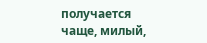получается чаще, милый,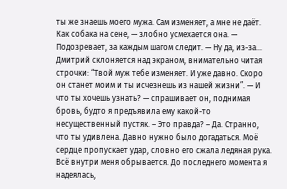ты же знаешь моего мужа. Сам изменяет, а мне не даёт. Как собака на сене, — злобно усмехается она. — Подозревает, за каждым шагом следит. — Ну да, из-за...
Дмитрий склоняется над экраном, внимательно читая строчки: “Твой муж тебе изменяет. И уже давно. Скоро он станет моим и ты исчезнешь из нашей жизни”. — И что ты хочешь узнать? — спрашивает он, поднимая бровь, будто я предъявила ему какой-то несущественный пустяк. – Это правда? – Да. Странно, что ты удивлена. Давно нужно было догадаться. Моё сердце пропускает удар, словно его сжала ледяная рука. Всё внутри меня обрывается. До последнего момента я надеялась,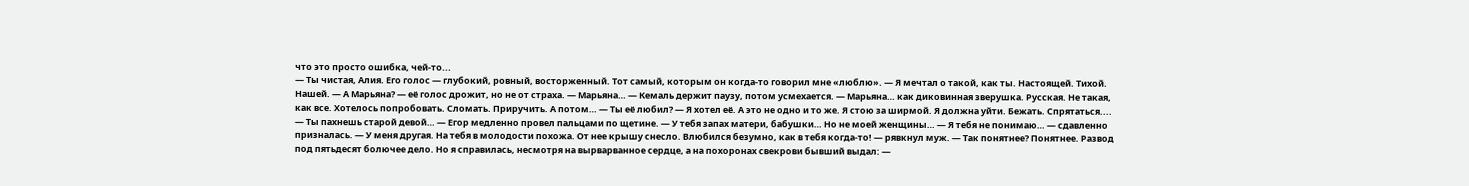что это просто ошибка, чей-то...
— Ты чистая, Алия. Его голос — глубокий, ровный, восторженный. Тот самый, которым он когда-то говорил мне «люблю». — Я мечтал о такой, как ты. Настоящей. Тихой. Нашей. — А Марьяна? — её голос дрожит, но не от страха. — Марьяна… — Кемаль держит паузу, потом усмехается. — Марьяна… как диковинная зверушка. Русская. Не такая, как все. Хотелось попробовать. Сломать. Приручить. А потом… — Ты её любил? — Я хотел её. А это не одно и то же. Я стою за ширмой. Я должна уйти. Бежать. Спрятаться....
— Ты пахнешь старой девой… — Егор медленно провел пальцами по щетине. — У тебя запах матери, бабушки… Но не моей женщины… — Я тебя не понимаю… — сдавленно призналась. — У меня другая. На тебя в молодости похожа. От нее крышу снесло. Влюбился безумно, как в тебя когда-то! — рявкнул муж. — Так понятнее? Понятнее. Развод под пятьдесят болючее дело. Но я справилась, несмотря на вырварванное сердце, а на похоронах свекрови бывший выдал: —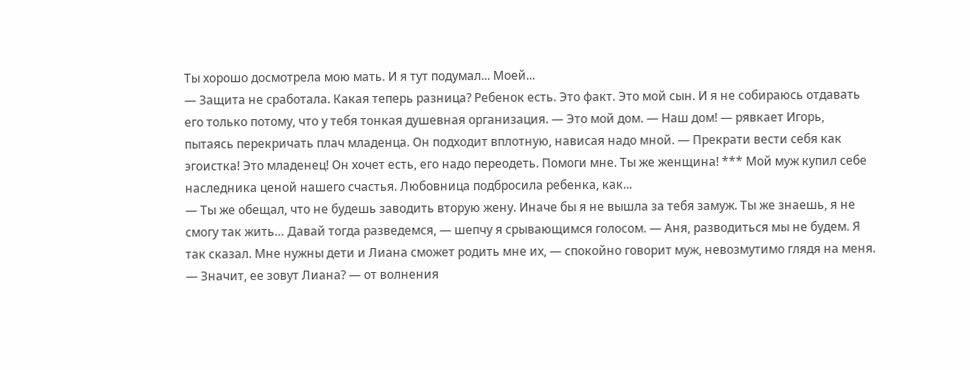Ты хорошо досмотрела мою мать. И я тут подумал... Моей...
— Защита не сработала. Какая теперь разница? Ребенок есть. Это факт. Это мой сын. И я не собираюсь отдавать его только потому, что у тебя тонкая душевная организация. — Это мой дом. — Наш дом! — рявкает Игорь, пытаясь перекричать плач младенца. Он подходит вплотную, нависая надо мной. — Прекрати вести себя как эгоистка! Это младенец! Он хочет есть, его надо переодеть. Помоги мне. Ты же женщина! *** Мой муж купил себе наследника ценой нашего счастья. Любовница подбросила ребенка, как...
— Ты же обещал, что не будешь заводить вторую жену. Иначе бы я не вышла за тебя замуж. Ты же знаешь, я не смогу так жить… Давай тогда разведемся, — шепчу я срывающимся голосом. — Аня, разводиться мы не будем. Я так сказал. Мне нужны дети и Лиана сможет родить мне их, — спокойно говорит муж, невозмутимо глядя на меня. — Значит, ее зовут Лиана? — от волнения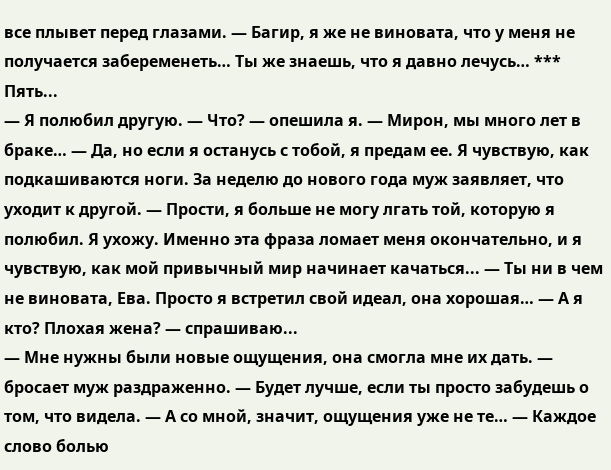все плывет перед глазами. — Багир, я же не виновата, что у меня не получается забеременеть… Ты же знаешь, что я давно лечусь… *** Пять...
— Я полюбил другую. — Что? — опешила я. — Мирон, мы много лет в браке… — Да, но если я останусь с тобой, я предам ее. Я чувствую, как подкашиваются ноги. За неделю до нового года муж заявляет, что уходит к другой. — Прости, я больше не могу лгать той, которую я полюбил. Я ухожу. Именно эта фраза ломает меня окончательно, и я чувствую, как мой привычный мир начинает качаться... — Ты ни в чем не виновата, Ева. Просто я встретил свой идеал, она хорошая… — А я кто? Плохая жена? — спрашиваю...
— Мне нужны были новые ощущения, она смогла мне их дать. — бросает муж раздраженно. — Будет лучше, если ты просто забудешь о том, что видела. — А со мной, значит, ощущения уже не те… — Каждое слово болью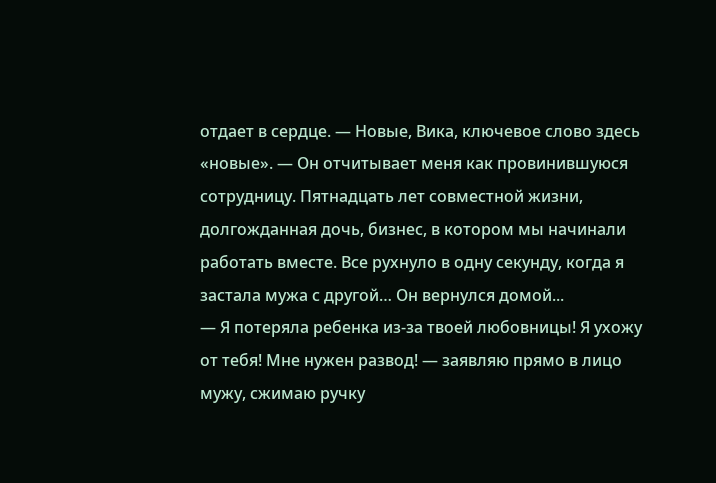отдает в сердце. — Новые, Вика, ключевое слово здесь «новые». — Он отчитывает меня как провинившуюся сотрудницу. Пятнадцать лет совместной жизни, долгожданная дочь, бизнес, в котором мы начинали работать вместе. Все рухнуло в одну секунду, когда я застала мужа с другой… Он вернулся домой...
— Я потеряла ребенка из-за твоей любовницы! Я ухожу от тебя! Мне нужен развод! — заявляю прямо в лицо мужу, сжимаю ручку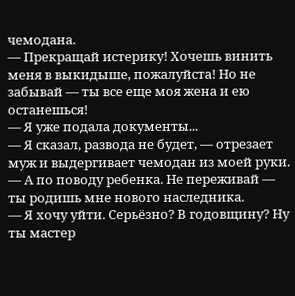чемодана.
— Прекращай истерику! Хочешь винить меня в выкидыше, пожалуйста! Но не забывай — ты все еще моя жена и ею останешься!
— Я уже подала документы...
— Я сказал, развода не будет, — отрезает муж и выдергивает чемодан из моей руки. — А по поводу ребенка. Не переживай — ты родишь мне нового наследника.
— Я хочу уйти. Серьёзно? В годовщину? Ну ты мастер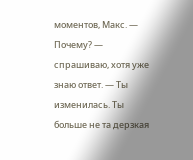моментов, Макс. — Почему? — спрашиваю, хотя уже знаю ответ. — Ты изменилась. Ты больше не та дерзкая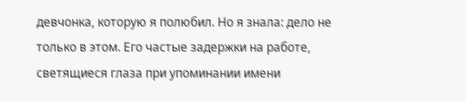девчонка, которую я полюбил. Но я знала: дело не только в этом. Его частые задержки на работе, светящиеся глаза при упоминании имени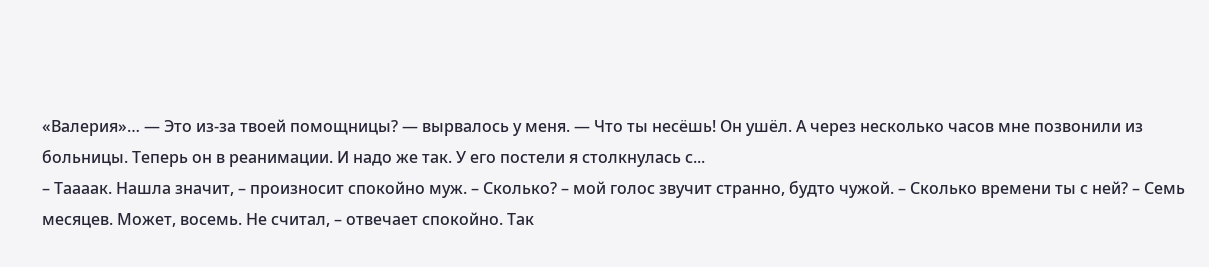«Валерия»… — Это из‑за твоей помощницы? — вырвалось у меня. — Что ты несёшь! Он ушёл. А через несколько часов мне позвонили из больницы. Теперь он в реанимации. И надо же так. У его постели я столкнулась с...
– Таааак. Нашла значит, – произносит спокойно муж. – Сколько? – мой голос звучит странно, будто чужой. – Сколько времени ты с ней? – Семь месяцев. Может, восемь. Не считал, – отвечает спокойно. Так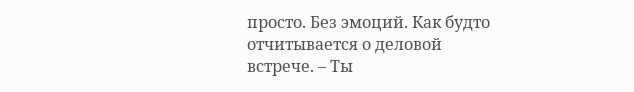просто. Без эмоций. Как будто отчитывается о деловой встрече. – Ты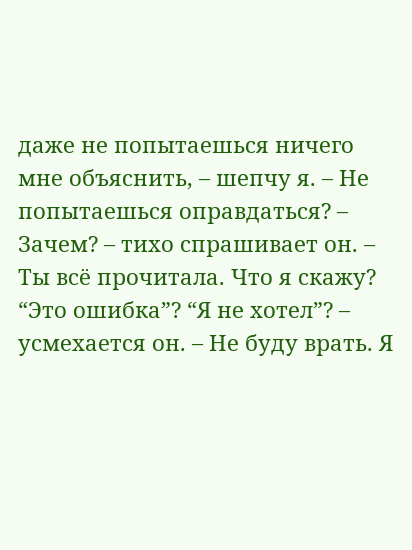даже не попытаешься ничего мне объяснить, – шепчу я. – Не попытаешься оправдаться? – Зачем? – тихо спрашивает он. – Ты всё прочитала. Что я скажу? “Это ошибка”? “Я не хотел”? – усмехается он. – Не буду врать. Я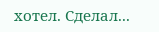хотел. Сделал...